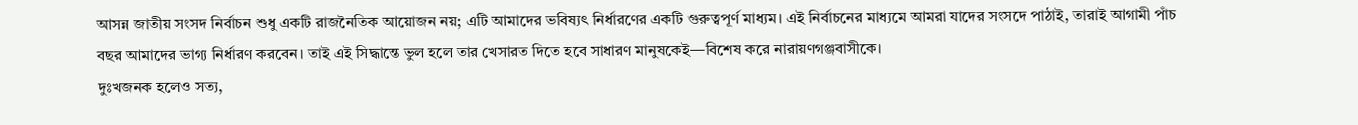আসন্ন জাতীয় সংসদ নির্বাচন শুধু একটি রাজনৈতিক আয়োজন নয়; এটি আমাদের ভবিষ্যৎ নির্ধারণের একটি গুরুত্বপূর্ণ মাধ্যম। এই নির্বাচনের মাধ্যমে আমরা যাদের সংসদে পাঠাই, তারাই আগামী পাঁচ বছর আমাদের ভাগ্য নির্ধারণ করবেন। তাই এই সিদ্ধান্তে ভুল হলে তার খেসারত দিতে হবে সাধারণ মানুষকেই—বিশেষ করে নারায়ণগঞ্জবাসীকে।
দুঃখজনক হলেও সত্য,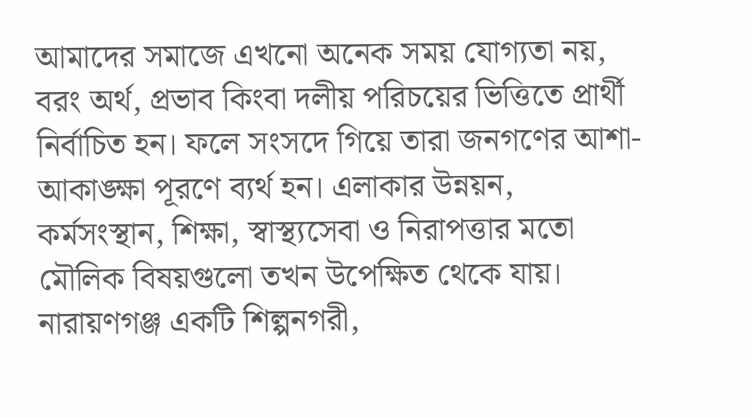আমাদের সমাজে এখনো অনেক সময় যোগ্যতা নয়, বরং অর্থ, প্রভাব কিংবা দলীয় পরিচয়ের ভিত্তিতে প্রার্থী নির্বাচিত হন। ফলে সংসদে গিয়ে তারা জনগণের আশা-আকাঙ্ক্ষা পূরণে ব্যর্থ হন। এলাকার উন্নয়ন, কর্মসংস্থান, শিক্ষা, স্বাস্থ্যসেবা ও নিরাপত্তার মতো মৌলিক বিষয়গুলো তখন উপেক্ষিত থেকে যায়।
নারায়ণগঞ্জ একটি শিল্পনগরী,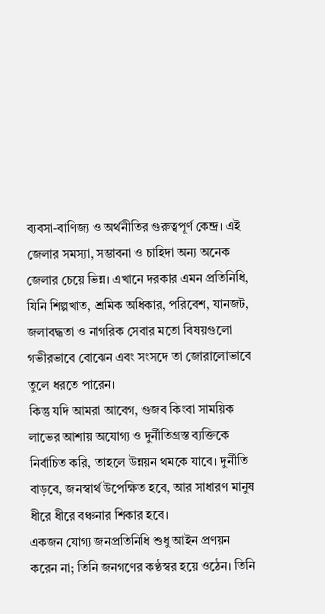ব্যবসা-বাণিজ্য ও অর্থনীতির গুরুত্বপূর্ণ কেন্দ্র। এই জেলার সমস্যা, সম্ভাবনা ও চাহিদা অন্য অনেক জেলার চেয়ে ভিন্ন। এখানে দরকার এমন প্রতিনিধি, যিনি শিল্পখাত, শ্রমিক অধিকার, পরিবেশ, যানজট, জলাবদ্ধতা ও নাগরিক সেবার মতো বিষয়গুলো গভীরভাবে বোঝেন এবং সংসদে তা জোরালোভাবে তুলে ধরতে পারেন।
কিন্তু যদি আমরা আবেগ, গুজব কিংবা সাময়িক লাভের আশায় অযোগ্য ও দুর্নীতিগ্রস্ত ব্যক্তিকে নির্বাচিত করি, তাহলে উন্নয়ন থমকে যাবে। দুর্নীতি বাড়বে, জনস্বার্থ উপেক্ষিত হবে, আর সাধারণ মানুষ ধীরে ধীরে বঞ্চনার শিকার হবে।
একজন যোগ্য জনপ্রতিনিধি শুধু আইন প্রণয়ন করেন না; তিনি জনগণের কণ্ঠস্বর হয়ে ওঠেন। তিনি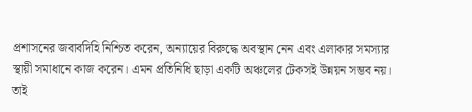প্রশাসনের জবাবদিহি নিশ্চিত করেন, অন্যায়ের বিরুদ্ধে অবস্থান নেন এবং এলাকার সমস্যার স্থায়ী সমাধানে কাজ করেন। এমন প্রতিনিধি ছাড়া একটি অঞ্চলের টেকসই উন্নয়ন সম্ভব নয়।
তাই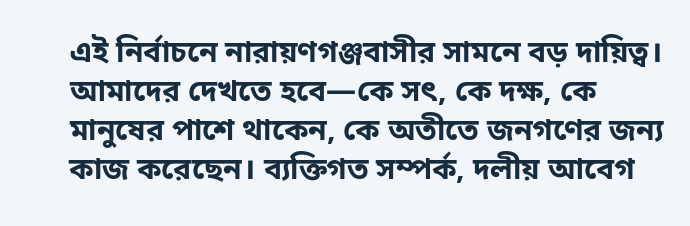এই নির্বাচনে নারায়ণগঞ্জবাসীর সামনে বড় দায়িত্ব। আমাদের দেখতে হবে—কে সৎ, কে দক্ষ, কে মানুষের পাশে থাকেন, কে অতীতে জনগণের জন্য কাজ করেছেন। ব্যক্তিগত সম্পর্ক, দলীয় আবেগ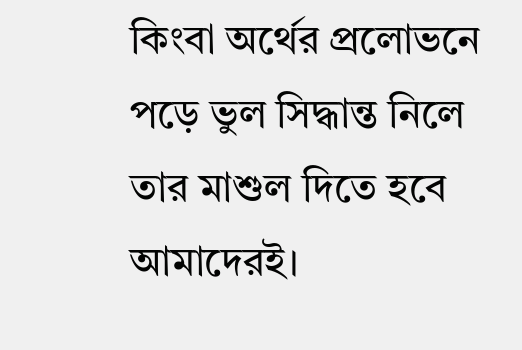কিংবা অর্থের প্রলোভনে পড়ে ভুল সিদ্ধান্ত নিলে তার মাশুল দিতে হবে আমাদেরই।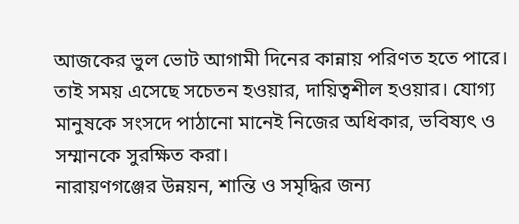আজকের ভুল ভোট আগামী দিনের কান্নায় পরিণত হতে পারে। তাই সময় এসেছে সচেতন হওয়ার, দায়িত্বশীল হওয়ার। যোগ্য মানুষকে সংসদে পাঠানো মানেই নিজের অধিকার, ভবিষ্যৎ ও সম্মানকে সুরক্ষিত করা।
নারায়ণগঞ্জের উন্নয়ন, শান্তি ও সমৃদ্ধির জন্য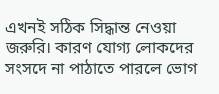এখনই সঠিক সিদ্ধান্ত নেওয়া জরুরি। কারণ যোগ্য লোকদের সংসদে না পাঠাতে পারলে ভোগ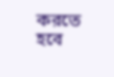করতে হবে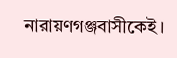নারায়ণগঞ্জবাসীকেই।